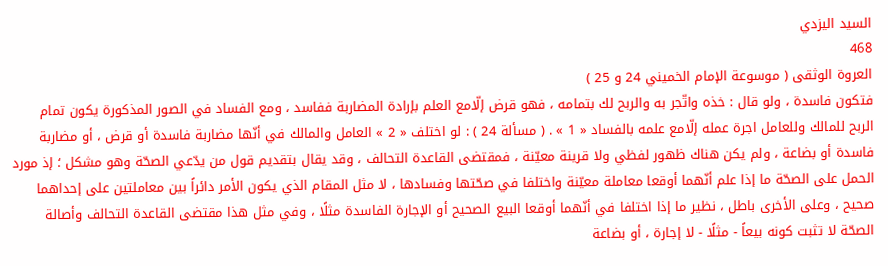السيد اليزدي
468
العروة الوثقى ( موسوعة الإمام الخميني 24 و 25 )
فتكون فاسدة ، ولو قال : خذه واتّجر به والربح لك بتمامه ، فهو قرض إلّامع العلم بإرادة المضاربة ففاسد ، ومع الفساد في الصور المذكورة يكون تمام الربح للمالك وللعامل اجرة عمله إلّامع علمه بالفساد « 1 » . ( مسألة 24 ) : لو اختلف « 2 » العامل والمالك في أنّها مضاربة فاسدة أو قرض ، أو مضاربة فاسدة أو بضاعة ، ولم يكن هناك ظهور لفظي ولا قرينة معيّنة ، فمقتضى القاعدة التحالف ، وقد يقال بتقديم قول من يدّعي الصحّة وهو مشكل ؛ إذ مورد الحمل على الصحّة ما إذا علم أنّهما أوقعا معاملة معيّنة واختلفا في صحّتها وفسادها ، لا مثل المقام الذي يكون الأمر دائراً بين معاملتين على إحداهما صحيح ، وعلى الأخرى باطل ، نظير ما إذا اختلفا في أنّهما أوقعا البيع الصحيح أو الإجارة الفاسدة مثلًا ، وفي مثل هذا مقتضى القاعدة التحالف وأصالة الصحّة لا تثبت كونه بيعاً - مثلًا - لا إجارة ، أو بضاعة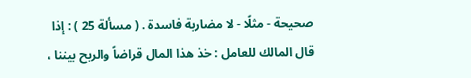صحيحة - مثلًا - لا مضاربة فاسدة . ( مسألة 25 ) : إذا قال المالك للعامل : خذ هذا المال قراضاً والربح بيننا ،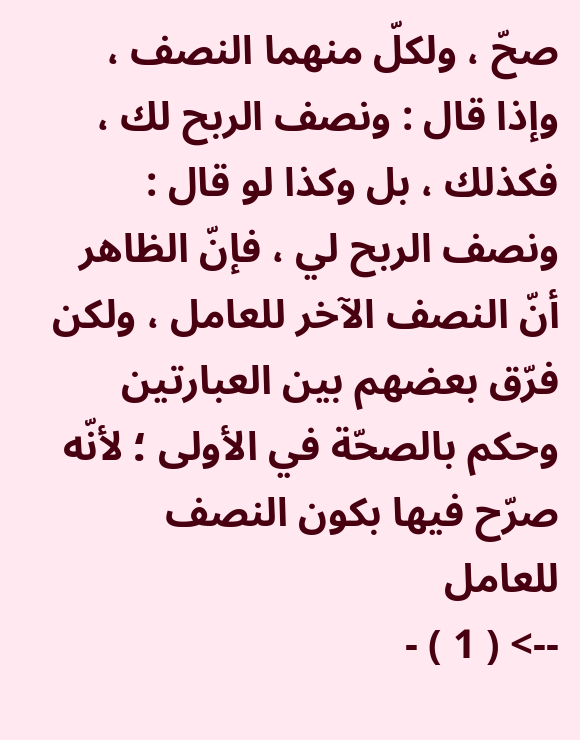صحّ ، ولكلّ منهما النصف ، وإذا قال : ونصف الربح لك ، فكذلك ، بل وكذا لو قال : ونصف الربح لي ، فإنّ الظاهر أنّ النصف الآخر للعامل ، ولكن فرّق بعضهم بين العبارتين وحكم بالصحّة في الأولى ؛ لأنّه صرّح فيها بكون النصف للعامل
--> ( 1 ) -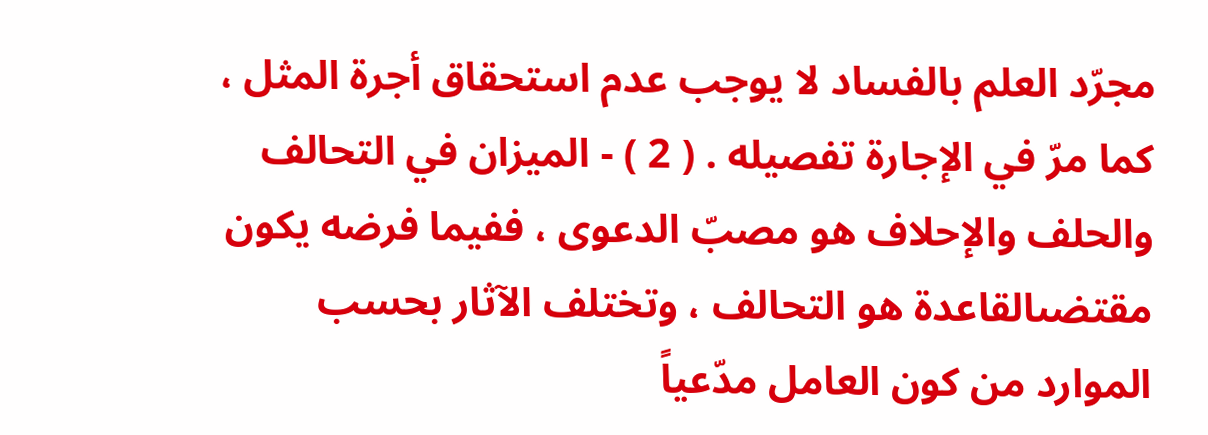مجرّد العلم بالفساد لا يوجب عدم استحقاق أجرة المثل ، كما مرّ في الإجارة تفصيله . ( 2 ) - الميزان في التحالف والحلف والإحلاف هو مصبّ الدعوى ، ففيما فرضه يكون مقتضىالقاعدة هو التحالف ، وتختلف الآثار بحسب الموارد من كون العامل مدّعياً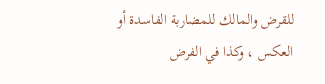للقرض والمالك للمضاربة الفاسدة أو العكس ، وكذا في الفرض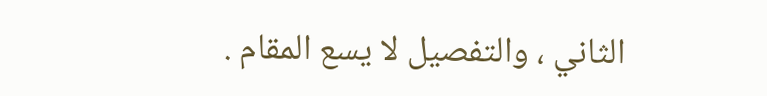الثاني ، والتفصيل لا يسع المقام .